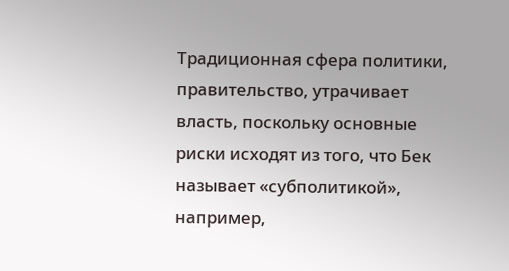Традиционная сфера политики, правительство, утрачивает власть, поскольку основные риски исходят из того, что Бек называет «субполитикой», например,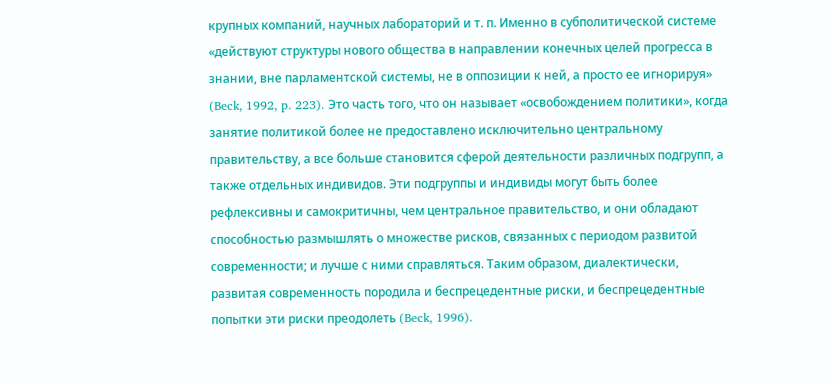крупных компаний, научных лабораторий и т. п. Именно в субполитической системе «действуют структуры нового общества в направлении конечных целей прогресса в знании, вне парламентской системы, не в оппозиции к ней, а просто ее игнорируя» (Beck, 1992, p. 223). Это часть того, что он называет «освобождением политики», когда занятие политикой более не предоставлено исключительно центральному правительству, а все больше становится сферой деятельности различных подгрупп, а также отдельных индивидов. Эти подгруппы и индивиды могут быть более рефлексивны и самокритичны, чем центральное правительство, и они обладают способностью размышлять о множестве рисков, связанных с периодом развитой современности; и лучше с ними справляться. Таким образом, диалектически, развитая современность породила и беспрецедентные риски, и беспрецедентные попытки эти риски преодолеть (Beck, 1996).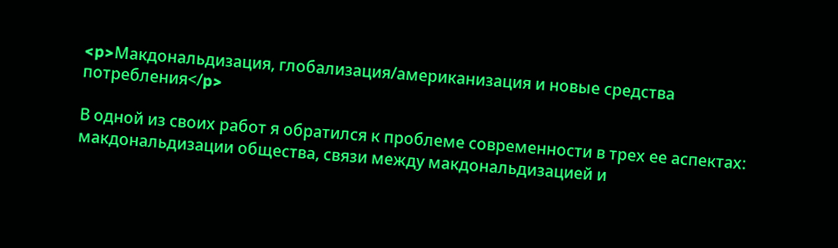<p>Макдональдизация, глобализация/американизация и новые средства потребления</p>

В одной из своих работ я обратился к проблеме современности в трех ее аспектах: макдональдизации общества, связи между макдональдизацией и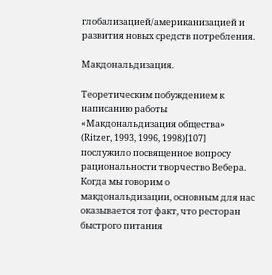глобализацией/американизацией и развития новых средств потребления.

Макдональдизация.

Теоретическим побуждением к написанию работы «Макдональдизация общества» (Ritzer, 1993, 1996, 1998)[107] послужило посвященное вопросу рациональности творчество Вебера. Когда мы говорим о макдональдизации, основным для нас оказывается тот факт, что ресторан быстрого питания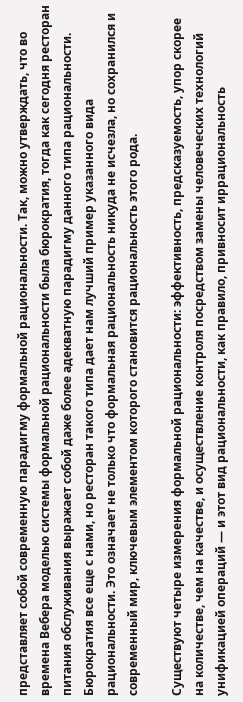представляет собой современную парадигму формальной рациональности. Так, можно утверждать, что во времена Вебера моделью системы формальной рациональности была бюрократия, тогда как сегодня ресторан питания обслуживания выражает собой даже более адекватную парадигму данного типа рациональности. Бюрократия все еще с нами, но ресторан такого типа дает нам лучший пример указанного вида рациональности. Это означает не только что формальная рациональность никуда не исчезла, но сохранился и современный мир, ключевым элементом которого становится рациональность этого рода.

Существуют четыре измерения формальной рациональности: эффективность, предсказуемость, упор скорее на количестве, чем на качестве, и осуществление контроля посредством замены человеческих технологий унификацией операций — и этот вид рациональности, как правило, привносит иррациональность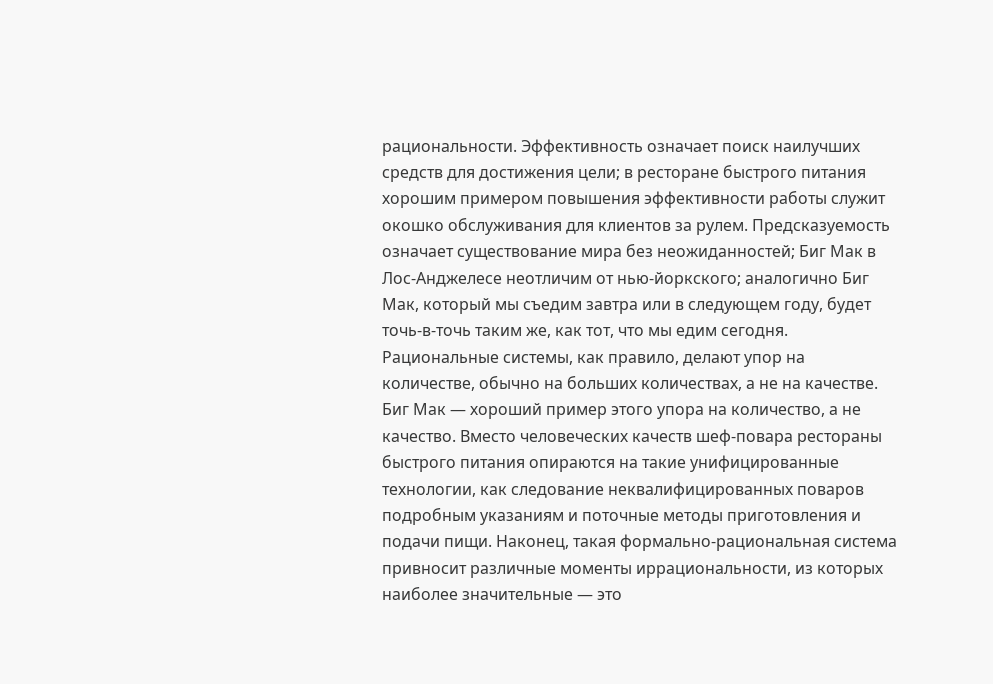рациональности. Эффективность означает поиск наилучших средств для достижения цели; в ресторане быстрого питания хорошим примером повышения эффективности работы служит окошко обслуживания для клиентов за рулем. Предсказуемость означает существование мира без неожиданностей; Биг Мак в Лос-Анджелесе неотличим от нью-йоркского; аналогично Биг Мак, который мы съедим завтра или в следующем году, будет точь-в-точь таким же, как тот, что мы едим сегодня. Рациональные системы, как правило, делают упор на количестве, обычно на больших количествах, а не на качестве. Биг Мак — хороший пример этого упора на количество, а не качество. Вместо человеческих качеств шеф-повара рестораны быстрого питания опираются на такие унифицированные технологии, как следование неквалифицированных поваров подробным указаниям и поточные методы приготовления и подачи пищи. Наконец, такая формально-рациональная система привносит различные моменты иррациональности, из которых наиболее значительные — это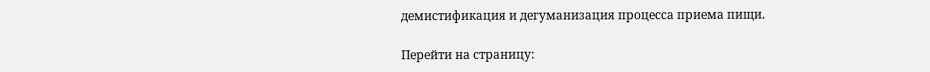демистификация и дегуманизация процесса приема пищи.

Перейти на страницу: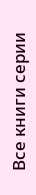Все книги серии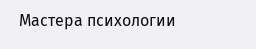Мастера психологии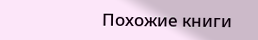Похожие книги